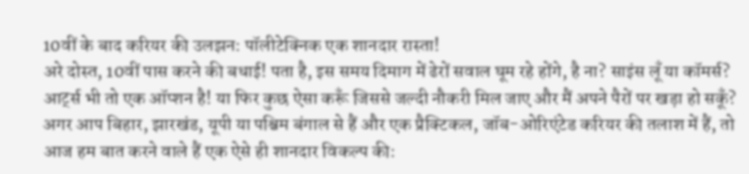10वीं के बाद करियर की उलझन: पॉलीटेक्निक एक शानदार रास्ता!
अरे दोस्त, 10वीं पास करने की बधाई! पता है, इस समय दिमाग में ढेरों सवाल घूम रहे होंगे, है ना? साइंस लूँ या कॉमर्स? आर्ट्स भी तो एक ऑप्शन है! या फिर कुछ ऐसा करूँ जिससे जल्दी नौकरी मिल जाए और मैं अपने पैरों पर खड़ा हो सकूँ? अगर आप बिहार, झारखंड, यूपी या पश्चिम बंगाल से हैं और एक प्रैक्टिकल, जॉब-ओरिएंटेड करियर की तलाश में हैं, तो आज हम बात करने वाले हैं एक ऐसे ही शानदार विकल्प की: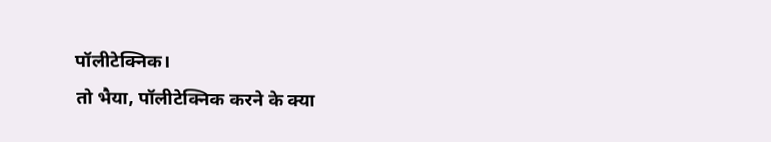पॉलीटेक्निक।
तो भैया, पॉलीटेक्निक करने के क्या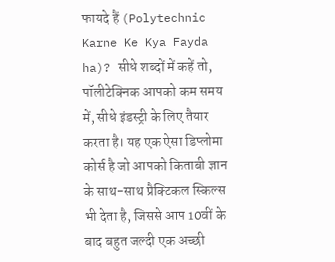फायदे हैं (Polytechnic Karne Ke Kya Fayda ha)? सीधे शब्दों में कहें तो, पॉलीटेक्निक आपको कम समय में, सीधे इंडस्ट्री के लिए तैयार करता है। यह एक ऐसा डिप्लोमा कोर्स है जो आपको किताबी ज्ञान के साथ-साथ प्रैक्टिकल स्किल्स भी देता है, जिससे आप 10वीं के बाद बहुत जल्दी एक अच्छी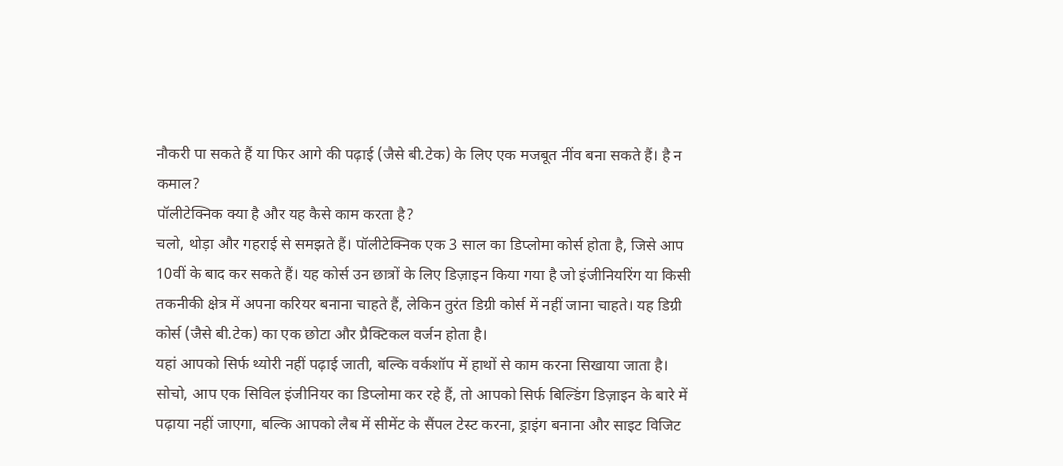नौकरी पा सकते हैं या फिर आगे की पढ़ाई (जैसे बी.टेक) के लिए एक मजबूत नींव बना सकते हैं। है न कमाल?
पॉलीटेक्निक क्या है और यह कैसे काम करता है?
चलो, थोड़ा और गहराई से समझते हैं। पॉलीटेक्निक एक 3 साल का डिप्लोमा कोर्स होता है, जिसे आप 10वीं के बाद कर सकते हैं। यह कोर्स उन छात्रों के लिए डिज़ाइन किया गया है जो इंजीनियरिंग या किसी तकनीकी क्षेत्र में अपना करियर बनाना चाहते हैं, लेकिन तुरंत डिग्री कोर्स में नहीं जाना चाहते। यह डिग्री कोर्स (जैसे बी.टेक) का एक छोटा और प्रैक्टिकल वर्जन होता है।
यहां आपको सिर्फ थ्योरी नहीं पढ़ाई जाती, बल्कि वर्कशॉप में हाथों से काम करना सिखाया जाता है। सोचो, आप एक सिविल इंजीनियर का डिप्लोमा कर रहे हैं, तो आपको सिर्फ बिल्डिंग डिज़ाइन के बारे में पढ़ाया नहीं जाएगा, बल्कि आपको लैब में सीमेंट के सैंपल टेस्ट करना, ड्राइंग बनाना और साइट विजिट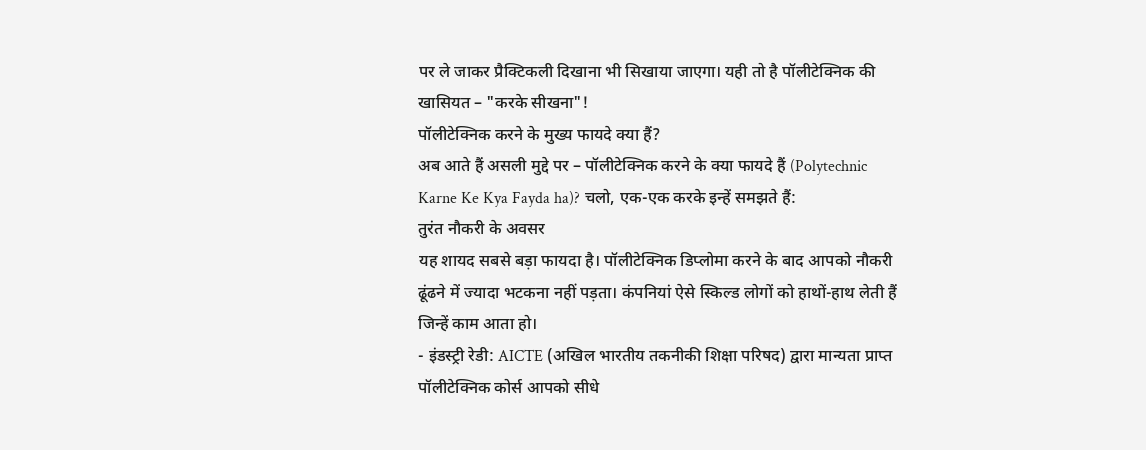पर ले जाकर प्रैक्टिकली दिखाना भी सिखाया जाएगा। यही तो है पॉलीटेक्निक की खासियत – "करके सीखना"!
पॉलीटेक्निक करने के मुख्य फायदे क्या हैं?
अब आते हैं असली मुद्दे पर – पॉलीटेक्निक करने के क्या फायदे हैं (Polytechnic Karne Ke Kya Fayda ha)? चलो, एक-एक करके इन्हें समझते हैं:
तुरंत नौकरी के अवसर
यह शायद सबसे बड़ा फायदा है। पॉलीटेक्निक डिप्लोमा करने के बाद आपको नौकरी ढूंढने में ज्यादा भटकना नहीं पड़ता। कंपनियां ऐसे स्किल्ड लोगों को हाथों-हाथ लेती हैं जिन्हें काम आता हो।
- इंडस्ट्री रेडी: AICTE (अखिल भारतीय तकनीकी शिक्षा परिषद) द्वारा मान्यता प्राप्त पॉलीटेक्निक कोर्स आपको सीधे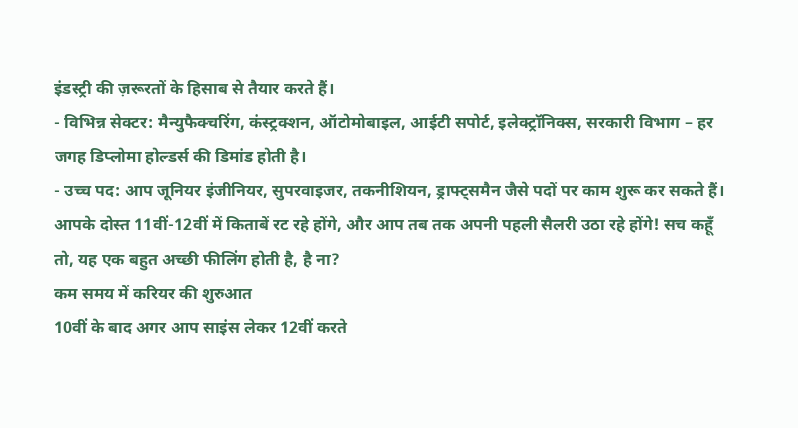इंडस्ट्री की ज़रूरतों के हिसाब से तैयार करते हैं।
- विभिन्न सेक्टर: मैन्युफैक्चरिंग, कंस्ट्रक्शन, ऑटोमोबाइल, आईटी सपोर्ट, इलेक्ट्रॉनिक्स, सरकारी विभाग – हर जगह डिप्लोमा होल्डर्स की डिमांड होती है।
- उच्च पद: आप जूनियर इंजीनियर, सुपरवाइजर, तकनीशियन, ड्राफ्ट्समैन जैसे पदों पर काम शुरू कर सकते हैं।
आपके दोस्त 11वीं-12वीं में किताबें रट रहे होंगे, और आप तब तक अपनी पहली सैलरी उठा रहे होंगे! सच कहूँ तो, यह एक बहुत अच्छी फीलिंग होती है, है ना?
कम समय में करियर की शुरुआत
10वीं के बाद अगर आप साइंस लेकर 12वीं करते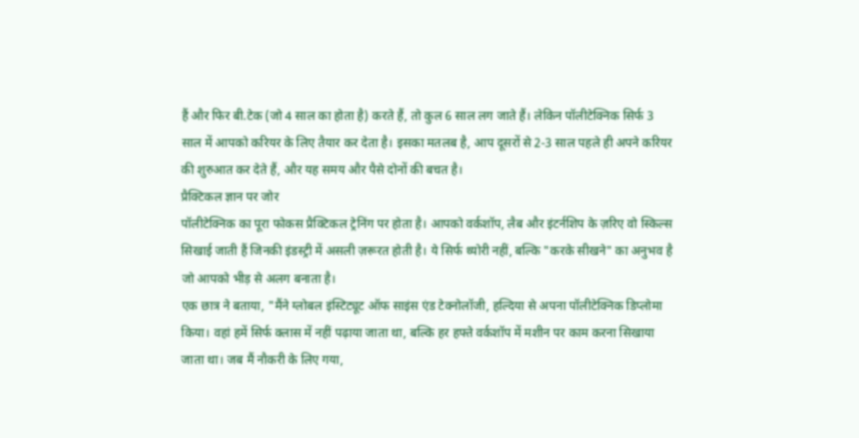हैं और फिर बी.टेक (जो 4 साल का होता है) करते हैं, तो कुल 6 साल लग जाते हैं। लेकिन पॉलीटेक्निक सिर्फ 3 साल में आपको करियर के लिए तैयार कर देता है। इसका मतलब है, आप दूसरों से 2-3 साल पहले ही अपने करियर की शुरुआत कर देते हैं, और यह समय और पैसे दोनों की बचत है।
प्रैक्टिकल ज्ञान पर जोर
पॉलीटेक्निक का पूरा फोकस प्रैक्टिकल ट्रेनिंग पर होता है। आपको वर्कशॉप, लैब और इंटर्नशिप के ज़रिए वो स्किल्स सिखाई जाती हैं जिनकी इंडस्ट्री में असली ज़रूरत होती है। ये सिर्फ थ्योरी नहीं, बल्कि "करके सीखने" का अनुभव है जो आपको भीड़ से अलग बनाता है।
एक छात्र ने बताया, "मैंने ग्लोबल इंस्टिट्यूट ऑफ साइंस एंड टेक्नोलॉजी, हल्दिया से अपना पॉलीटेक्निक डिप्लोमा किया। वहां हमें सिर्फ क्लास में नहीं पढ़ाया जाता था, बल्कि हर हफ्ते वर्कशॉप में मशीन पर काम करना सिखाया जाता था। जब मैं नौकरी के लिए गया,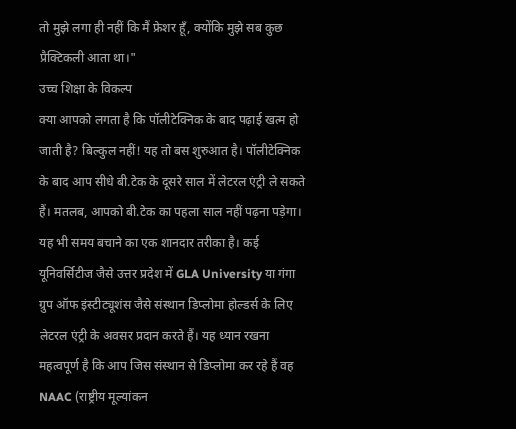तो मुझे लगा ही नहीं कि मैं फ्रेशर हूँ, क्योंकि मुझे सब कुछ प्रैक्टिकली आता था।"
उच्च शिक्षा के विकल्प
क्या आपको लगता है कि पॉलीटेक्निक के बाद पढ़ाई खत्म हो जाती है? बिल्कुल नहीं! यह तो बस शुरुआत है। पॉलीटेक्निक के बाद आप सीधे बी.टेक के दूसरे साल में लेटरल एंट्री ले सकते हैं। मतलब, आपको बी.टेक का पहला साल नहीं पढ़ना पड़ेगा। यह भी समय बचाने का एक शानदार तरीका है। कई यूनिवर्सिटीज जैसे उत्तर प्रदेश में GLA University या गंगा ग्रुप ऑफ इंस्टीट्यूशंस जैसे संस्थान डिप्लोमा होल्डर्स के लिए लेटरल एंट्री के अवसर प्रदान करते हैं। यह ध्यान रखना महत्वपूर्ण है कि आप जिस संस्थान से डिप्लोमा कर रहे हैं वह NAAC (राष्ट्रीय मूल्यांकन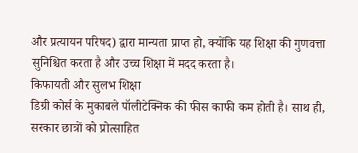और प्रत्यायन परिषद) द्वारा मान्यता प्राप्त हो, क्योंकि यह शिक्षा की गुणवत्ता सुनिश्चित करता है और उच्च शिक्षा में मदद करता है।
किफायती और सुलभ शिक्षा
डिग्री कोर्स के मुकाबले पॉलीटेक्निक की फीस काफी कम होती है। साथ ही, सरकार छात्रों को प्रोत्साहित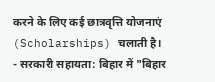करने के लिए कई छात्रवृत्ति योजनाएं (Scholarships) चलाती है।
- सरकारी सहायता: बिहार में "बिहार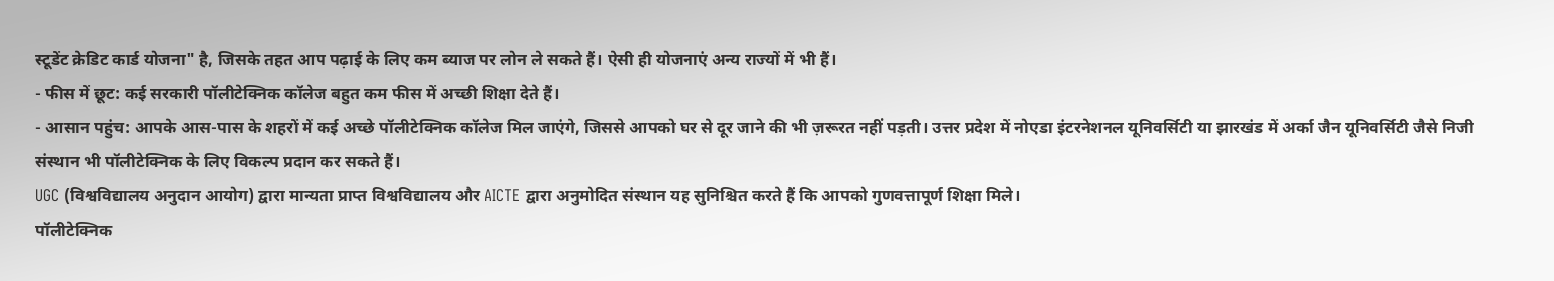स्टूडेंट क्रेडिट कार्ड योजना" है, जिसके तहत आप पढ़ाई के लिए कम ब्याज पर लोन ले सकते हैं। ऐसी ही योजनाएं अन्य राज्यों में भी हैं।
- फीस में छूट: कई सरकारी पॉलीटेक्निक कॉलेज बहुत कम फीस में अच्छी शिक्षा देते हैं।
- आसान पहुंच: आपके आस-पास के शहरों में कई अच्छे पॉलीटेक्निक कॉलेज मिल जाएंगे, जिससे आपको घर से दूर जाने की भी ज़रूरत नहीं पड़ती। उत्तर प्रदेश में नोएडा इंटरनेशनल यूनिवर्सिटी या झारखंड में अर्का जैन यूनिवर्सिटी जैसे निजी संस्थान भी पॉलीटेक्निक के लिए विकल्प प्रदान कर सकते हैं।
UGC (विश्वविद्यालय अनुदान आयोग) द्वारा मान्यता प्राप्त विश्वविद्यालय और AICTE द्वारा अनुमोदित संस्थान यह सुनिश्चित करते हैं कि आपको गुणवत्तापूर्ण शिक्षा मिले।
पॉलीटेक्निक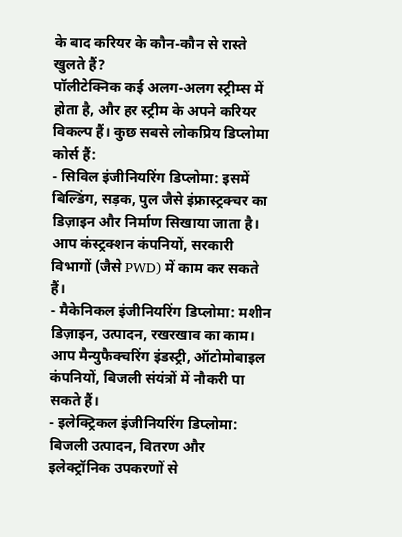के बाद करियर के कौन-कौन से रास्ते खुलते हैं?
पॉलीटेक्निक कई अलग-अलग स्ट्रीम्स में होता है, और हर स्ट्रीम के अपने करियर विकल्प हैं। कुछ सबसे लोकप्रिय डिप्लोमा कोर्स हैं:
- सिविल इंजीनियरिंग डिप्लोमा: इसमें बिल्डिंग, सड़क, पुल जैसे इंफ्रास्ट्रक्चर का डिज़ाइन और निर्माण सिखाया जाता है। आप कंस्ट्रक्शन कंपनियों, सरकारी विभागों (जैसे PWD) में काम कर सकते हैं।
- मैकेनिकल इंजीनियरिंग डिप्लोमा: मशीन डिज़ाइन, उत्पादन, रखरखाव का काम। आप मैन्युफैक्चरिंग इंडस्ट्री, ऑटोमोबाइल कंपनियों, बिजली संयंत्रों में नौकरी पा सकते हैं।
- इलेक्ट्रिकल इंजीनियरिंग डिप्लोमा: बिजली उत्पादन, वितरण और इलेक्ट्रॉनिक उपकरणों से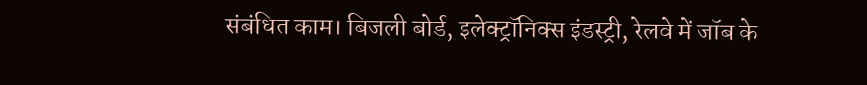संबंधित काम। बिजली बोर्ड, इलेक्ट्रॉनिक्स इंडस्ट्री, रेलवे में जॉब के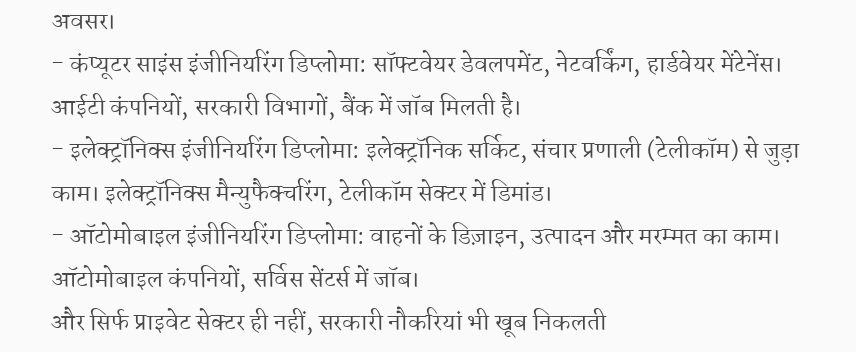अवसर।
- कंप्यूटर साइंस इंजीनियरिंग डिप्लोमा: सॉफ्टवेयर डेवलपमेंट, नेटवर्किंग, हार्डवेयर मेंटेनेंस। आईटी कंपनियों, सरकारी विभागों, बैंक में जॉब मिलती है।
- इलेक्ट्रॉनिक्स इंजीनियरिंग डिप्लोमा: इलेक्ट्रॉनिक सर्किट, संचार प्रणाली (टेलीकॉम) से जुड़ा काम। इलेक्ट्रॉनिक्स मैन्युफैक्चरिंग, टेलीकॉम सेक्टर में डिमांड।
- ऑटोमोबाइल इंजीनियरिंग डिप्लोमा: वाहनों के डिज़ाइन, उत्पादन और मरम्मत का काम। ऑटोमोबाइल कंपनियों, सर्विस सेंटर्स में जॉब।
और सिर्फ प्राइवेट सेक्टर ही नहीं, सरकारी नौकरियां भी खूब निकलती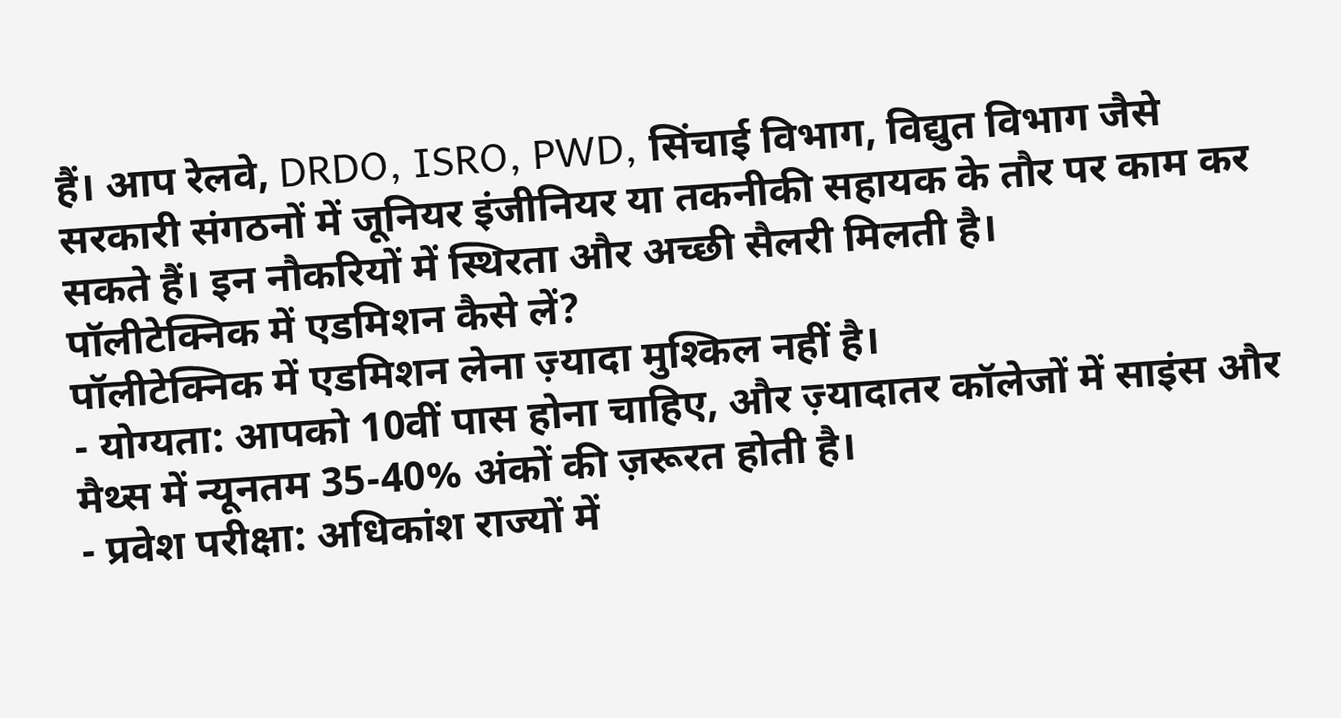हैं। आप रेलवे, DRDO, ISRO, PWD, सिंचाई विभाग, विद्युत विभाग जैसे सरकारी संगठनों में जूनियर इंजीनियर या तकनीकी सहायक के तौर पर काम कर सकते हैं। इन नौकरियों में स्थिरता और अच्छी सैलरी मिलती है।
पॉलीटेक्निक में एडमिशन कैसे लें?
पॉलीटेक्निक में एडमिशन लेना ज़्यादा मुश्किल नहीं है।
- योग्यता: आपको 10वीं पास होना चाहिए, और ज़्यादातर कॉलेजों में साइंस और मैथ्स में न्यूनतम 35-40% अंकों की ज़रूरत होती है।
- प्रवेश परीक्षा: अधिकांश राज्यों में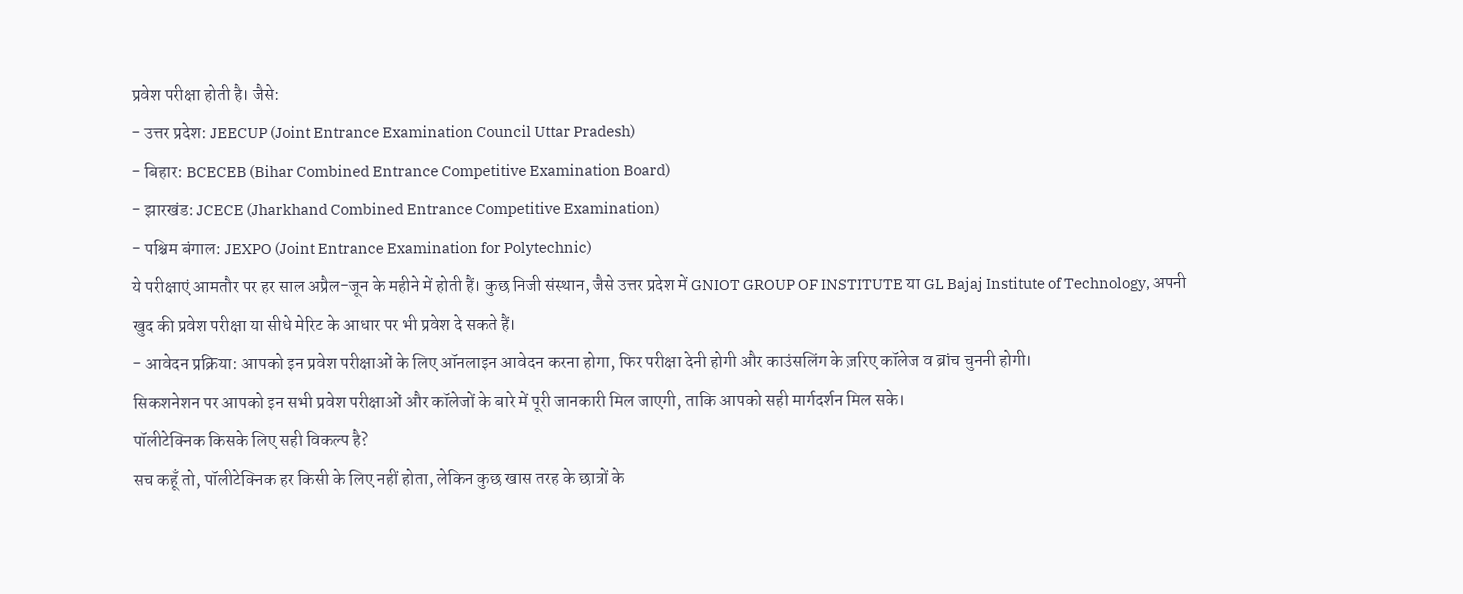प्रवेश परीक्षा होती है। जैसे:
- उत्तर प्रदेश: JEECUP (Joint Entrance Examination Council Uttar Pradesh)
- बिहार: BCECEB (Bihar Combined Entrance Competitive Examination Board)
- झारखंड: JCECE (Jharkhand Combined Entrance Competitive Examination)
- पश्चिम बंगाल: JEXPO (Joint Entrance Examination for Polytechnic)
ये परीक्षाएं आमतौर पर हर साल अप्रैल-जून के महीने में होती हैं। कुछ निजी संस्थान, जैसे उत्तर प्रदेश में GNIOT GROUP OF INSTITUTE या GL Bajaj Institute of Technology, अपनी खुद की प्रवेश परीक्षा या सीधे मेरिट के आधार पर भी प्रवेश दे सकते हैं।
- आवेदन प्रक्रिया: आपको इन प्रवेश परीक्षाओं के लिए ऑनलाइन आवेदन करना होगा, फिर परीक्षा देनी होगी और काउंसलिंग के ज़रिए कॉलेज व ब्रांच चुननी होगी।
सिकशनेशन पर आपको इन सभी प्रवेश परीक्षाओं और कॉलेजों के बारे में पूरी जानकारी मिल जाएगी, ताकि आपको सही मार्गदर्शन मिल सके।
पॉलीटेक्निक किसके लिए सही विकल्प है?
सच कहूँ तो, पॉलीटेक्निक हर किसी के लिए नहीं होता, लेकिन कुछ खास तरह के छात्रों के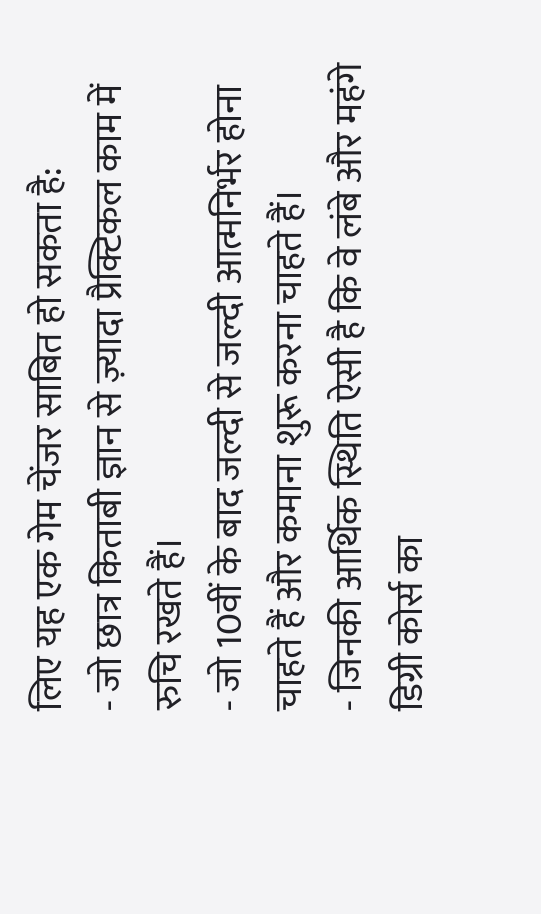लिए यह एक गेम चेंजर साबित हो सकता है:
- जो छात्र किताबी ज्ञान से ज़्यादा प्रैक्टिकल काम में रुचि रखते हैं।
- जो 10वीं के बाद जल्दी से जल्दी आत्मनिर्भर होना चाहते हैं और कमाना शुरू करना चाहते हैं।
- जिनकी आर्थिक स्थिति ऐसी है कि वे लंबे और महंगे डिग्री कोर्स का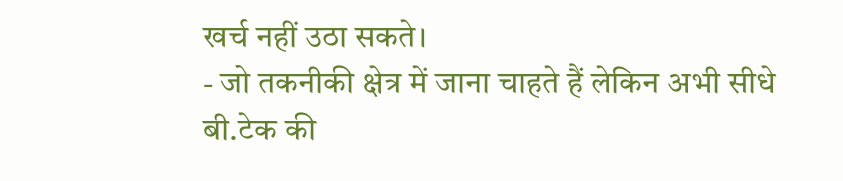खर्च नहीं उठा सकते।
- जो तकनीकी क्षेत्र में जाना चाहते हैं लेकिन अभी सीधे बी.टेक की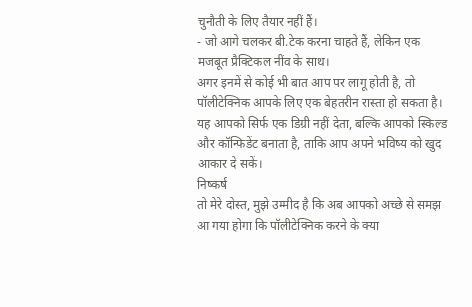चुनौती के लिए तैयार नहीं हैं।
- जो आगे चलकर बी.टेक करना चाहते हैं, लेकिन एक मजबूत प्रैक्टिकल नींव के साथ।
अगर इनमें से कोई भी बात आप पर लागू होती है, तो पॉलीटेक्निक आपके लिए एक बेहतरीन रास्ता हो सकता है। यह आपको सिर्फ एक डिग्री नहीं देता, बल्कि आपको स्किल्ड और कॉन्फिडेंट बनाता है, ताकि आप अपने भविष्य को खुद आकार दे सकें।
निष्कर्ष
तो मेरे दोस्त, मुझे उम्मीद है कि अब आपको अच्छे से समझ आ गया होगा कि पॉलीटेक्निक करने के क्या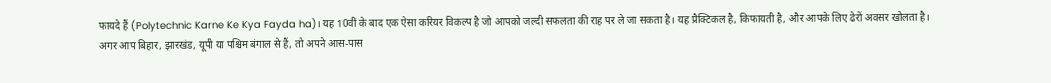फायदे हैं (Polytechnic Karne Ke Kya Fayda ha)। यह 10वीं के बाद एक ऐसा करियर विकल्प है जो आपको जल्दी सफलता की राह पर ले जा सकता है। यह प्रैक्टिकल है, किफायती है, और आपके लिए ढेरों अवसर खोलता है।
अगर आप बिहार, झारखंड, यूपी या पश्चिम बंगाल से हैं, तो अपने आस-पास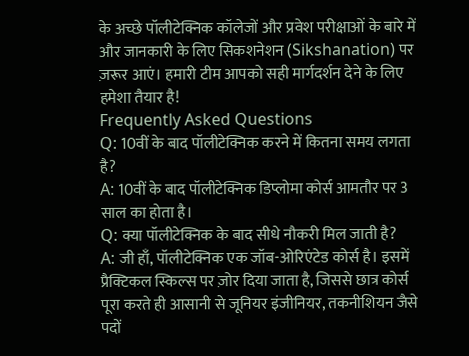के अच्छे पॉलीटेक्निक कॉलेजों और प्रवेश परीक्षाओं के बारे में और जानकारी के लिए सिकशनेशन (Sikshanation) पर ज़रूर आएं। हमारी टीम आपको सही मार्गदर्शन देने के लिए हमेशा तैयार है!
Frequently Asked Questions
Q: 10वीं के बाद पॉलीटेक्निक करने में कितना समय लगता है?
A: 10वीं के बाद पॉलीटेक्निक डिप्लोमा कोर्स आमतौर पर 3 साल का होता है।
Q: क्या पॉलीटेक्निक के बाद सीधे नौकरी मिल जाती है?
A: जी हाँ, पॉलीटेक्निक एक जॉब-ओरिएंटेड कोर्स है। इसमें प्रैक्टिकल स्किल्स पर ज़ोर दिया जाता है, जिससे छात्र कोर्स पूरा करते ही आसानी से जूनियर इंजीनियर, तकनीशियन जैसे पदों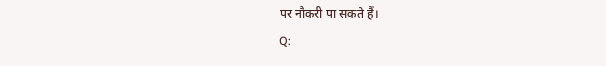पर नौकरी पा सकते हैं।
Q: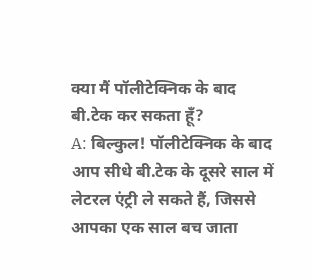क्या मैं पॉलीटेक्निक के बाद बी.टेक कर सकता हूँ?
A: बिल्कुल! पॉलीटेक्निक के बाद आप सीधे बी.टेक के दूसरे साल में लेटरल एंट्री ले सकते हैं, जिससे आपका एक साल बच जाता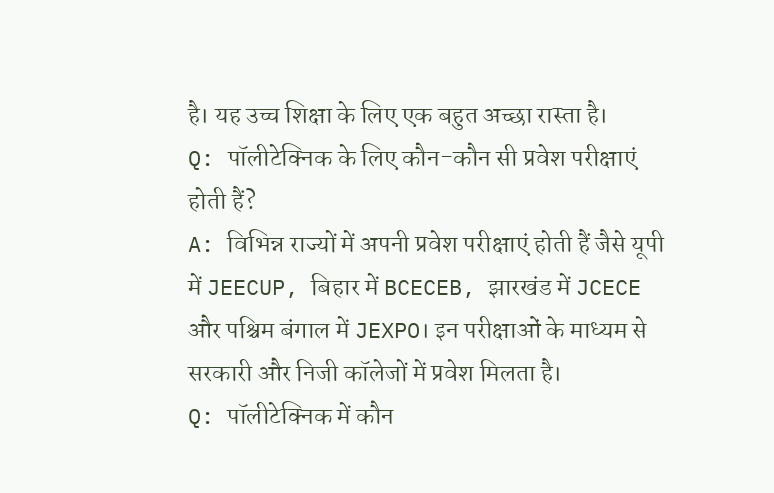है। यह उच्च शिक्षा के लिए एक बहुत अच्छा रास्ता है।
Q: पॉलीटेक्निक के लिए कौन-कौन सी प्रवेश परीक्षाएं होती हैं?
A: विभिन्न राज्यों में अपनी प्रवेश परीक्षाएं होती हैं जैसे यूपी में JEECUP, बिहार में BCECEB, झारखंड में JCECE और पश्चिम बंगाल में JEXPO। इन परीक्षाओं के माध्यम से सरकारी और निजी कॉलेजों में प्रवेश मिलता है।
Q: पॉलीटेक्निक में कौन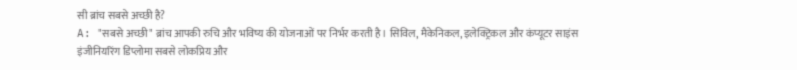सी ब्रांच सबसे अच्छी है?
A: "सबसे अच्छी" ब्रांच आपकी रुचि और भविष्य की योजनाओं पर निर्भर करती है। सिविल, मैकेनिकल, इलेक्ट्रिकल और कंप्यूटर साइंस इंजीनियरिंग डिप्लोमा सबसे लोकप्रिय और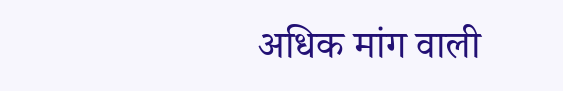अधिक मांग वाली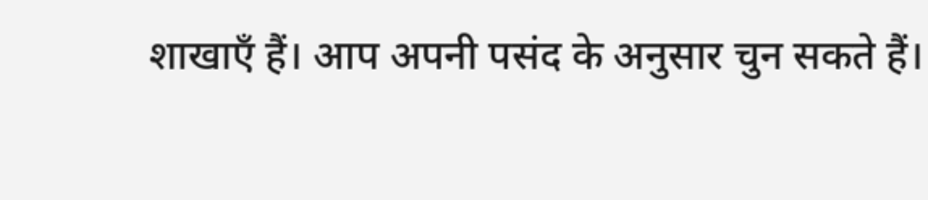शाखाएँ हैं। आप अपनी पसंद के अनुसार चुन सकते हैं।